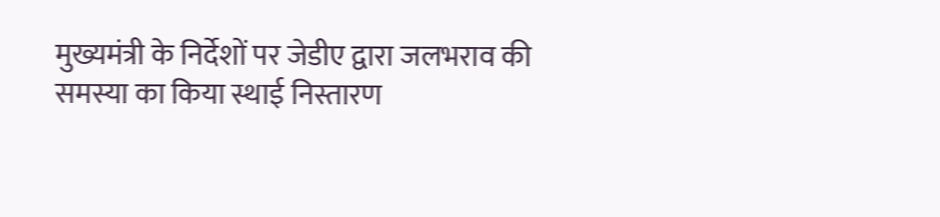मुख्यमंत्री के निर्देशों पर जेडीए द्वारा जलभराव की समस्या का किया स्थाई निस्तारण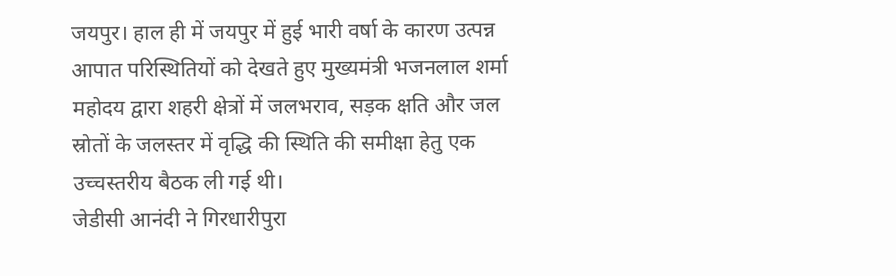जयपुर। हाल ही में जयपुर में हुई भारी वर्षा के कारण उत्पन्न आपात परिस्थितियों को देखते हुए मुख्यमंत्री भजनलाल शर्मा महोदय द्वारा शहरी क्षेत्रों में जलभराव, सड़क क्षति और जल स्रोतों के जलस्तर में वृद्धि की स्थिति की समीक्षा हेतु एक उच्चस्तरीय बैठक ली गई थी।
जेडीसी आनंदी ने गिरधारीपुरा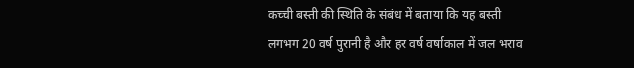कच्ची बस्ती की स्थिति के संबंध में बताया कि यह बस्ती लगभग 20 वर्ष पुरानी है और हर वर्ष वर्षाकाल में जल भराव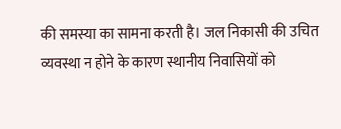की समस्या का सामना करती है। जल निकासी की उचित व्यवस्था न होने के कारण स्थानीय निवासियों को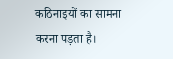कठिनाइयों का सामना करना पड़ता है।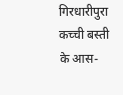गिरधारीपुरा कच्ची बस्ती के आस-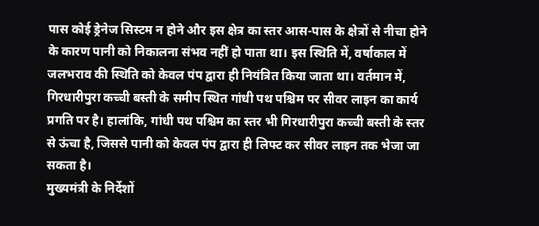पास कोई ड्रेनेज सिस्टम न होने और इस क्षेत्र का स्तर आस-पास के क्षेत्रों से नीचा होने के कारण पानी को निकालना संभव नहीं हो पाता था। इस स्थिति में, वर्षाकाल में जलभराव की स्थिति को केवल पंप द्वारा ही नियंत्रित किया जाता था। वर्तमान में, गिरधारीपुरा कच्ची बस्ती के समीप स्थित गांधी पथ पश्चिम पर सीवर लाइन का कार्य प्रगति पर है। हालांकि, गांधी पथ पश्चिम का स्तर भी गिरधारीपुरा कच्ची बस्ती के स्तर से ऊंचा है, जिससे पानी को केवल पंप द्वारा ही लिफ्ट कर सीवर लाइन तक भेजा जा सकता है।
मुख्यमंत्री के निर्देशों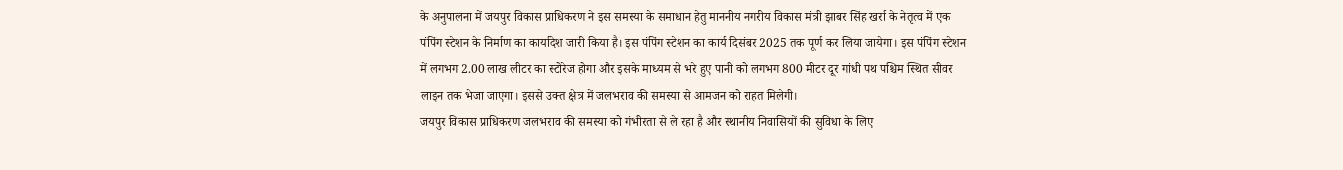के अनुपालना में जयपुर विकास प्राधिकरण ने इस समस्या के समाधान हेतु माननीय नगरीय विकास मंत्री झाबर सिंह खर्रा के नेतृत्व में एक पंपिंग स्टेशन के निर्माण का कार्यादेश जारी किया है। इस पंपिंग स्टेशन का कार्य दिसंबर 2025 तक पूर्ण कर लिया जायेगा। इस पंपिंग स्टेशन में लगभग 2.00 लाख लीटर का स्टोरेज होगा और इसके माध्यम से भरे हुए पानी को लगभग 800 मीटर दूर गांधी पथ पश्चिम स्थित सीवर लाइन तक भेजा जाएगा। इससे उक्त क्षेत्र में जलभराव की समस्या से आमजन को राहत मिलेगी।
जयपुर विकास प्राधिकरण जलभराव की समस्या को गंभीरता से ले रहा है और स्थानीय निवासियों की सुविधा के लिए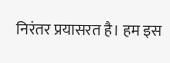निरंतर प्रयासरत है। हम इस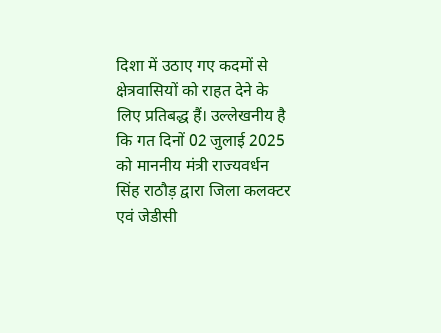दिशा में उठाए गए कदमों से क्षेत्रवासियों को राहत देने के लिए प्रतिबद्ध हैं। उल्लेखनीय है कि गत दिनों 02 जुलाई 2025 को माननीय मंत्री राज्यवर्धन सिंह राठौड़ द्वारा जिला कलक्टर एवं जेडीसी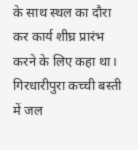के साथ स्थल का दौरा कर कार्य शीघ्र प्रारंभ करने के लिए कहा था।
गिरधारीपुरा कच्ची बस्ती में जल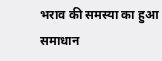भराव की समस्या का हुआ समाधान